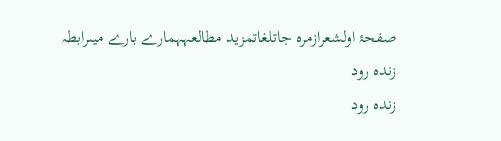صفحۂ اولشعرازمرہ جاتلغاتمزید مطالعہہمارے بارے میںرابطہ
زندہ رود
زندہ رود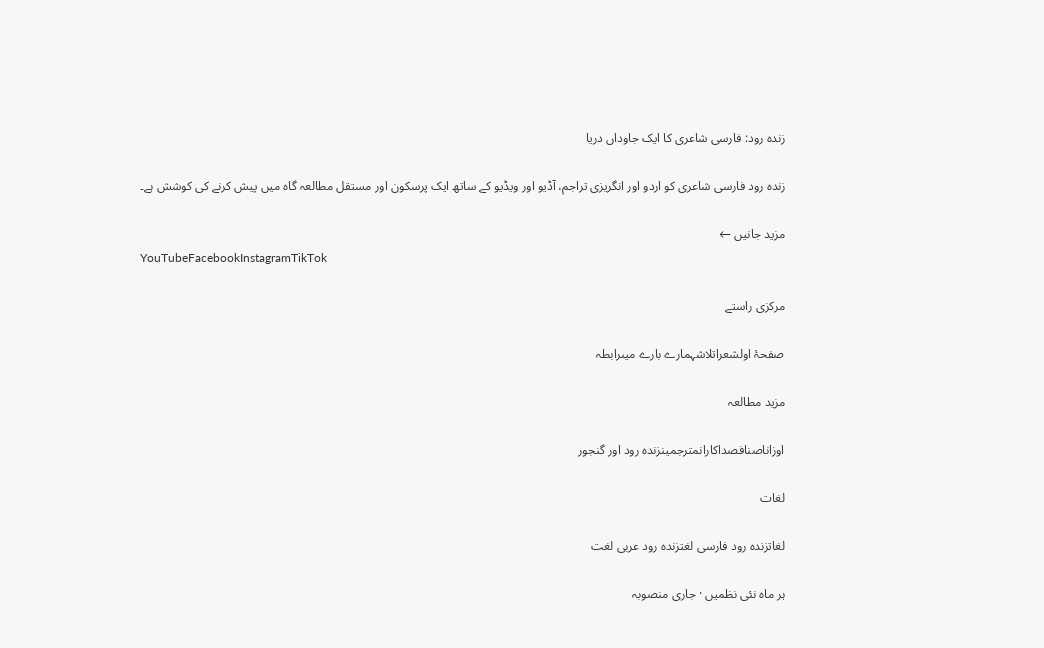زندہ رود: فارسی شاعری کا ایک جاوداں دریا

زندہ رود فارسی شاعری کو اردو اور انگریزی تراجم، آڈیو اور ویڈیو کے ساتھ ایک پرسکون اور مستقل مطالعہ گاہ میں پیش کرنے کی کوشش ہے۔

مزید جانیں ←
YouTubeFacebookInstagramTikTok

مرکزی راستے

صفحۂ اولشعراتلاشہمارے بارے میںرابطہ

مزید مطالعہ

اوزاناصنافصداکارانمترجمینزندہ رود اور گنجور

لغات

لغاتزندہ رود فارسی لغتزندہ رود عربی لغت

ہر ماہ نئی نظمیں · جاری منصوبہ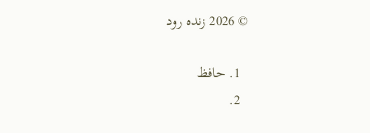© 2026 زندہ رود

  1. حافظ
  2.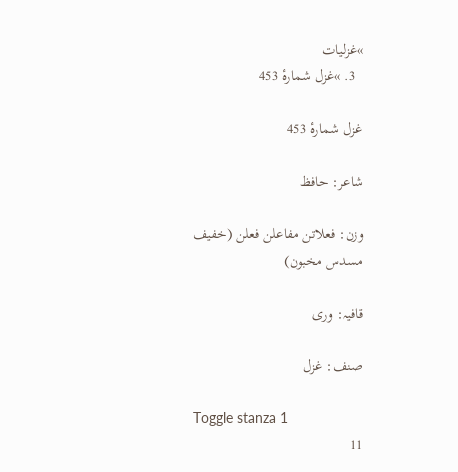»غزلیات
  3. »غزل شمارهٔ 453

غزل شمارهٔ 453

شاعر: حافظ

وزن: فعلاتن مفاعلن فعلن (خفیف مسدس مخبون)

قافیہ: وری

صنف: غزل

Toggle stanza 1
11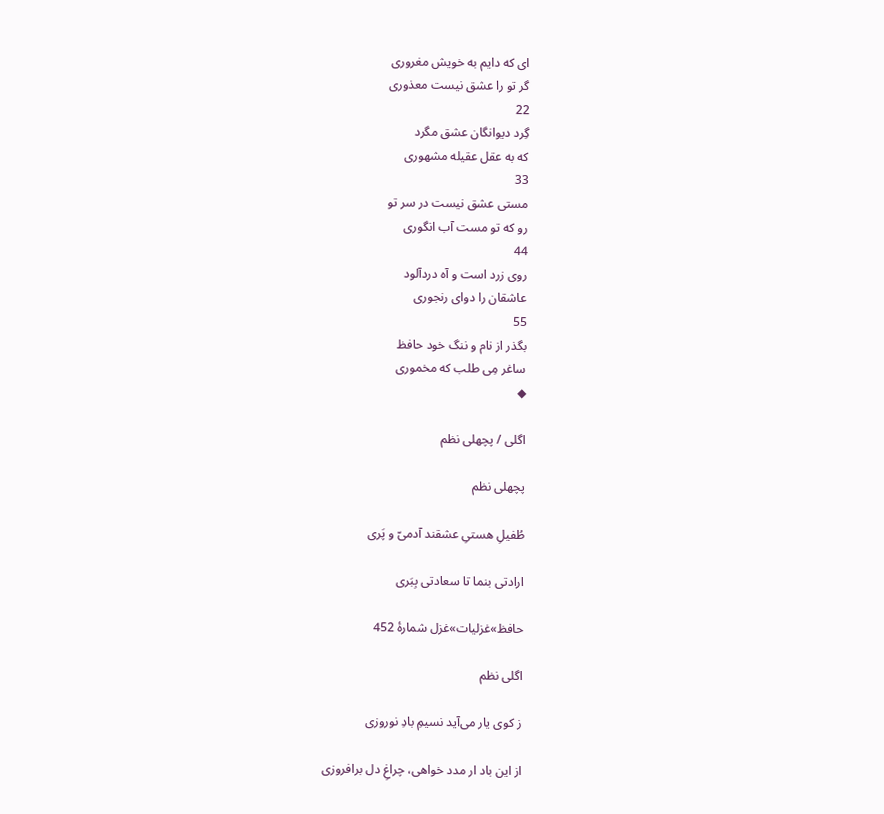ای که دایم به خویش مغروری
گر تو را عشق نیست معذوری
22
گِرد دیوانگان عشق مگرد
که به عقل عقیله مشهوری
33
مستی عشق نیست در سر تو
رو که تو مست آب انگوری
44
روی زرد است و آه دردآلود
عاشقان را دوای رنجوری
55
بگذر از نام و ننگ خود حافظ
ساغر مِی‌ طلب که مخموری
◆

اگلی / پچھلی نظم

پچھلی نظم

طُفیلِ هستیِ عشقند آدمیّ و پَری

ارادتی بنما تا سعادتی بِبَری

حافظ»غزلیات»غزل شمارهٔ 452

اگلی نظم

ز کوی یار می‌آید نسیمِ بادِ نوروزی

از این باد ار مدد خواهی، چراغِ دل برافروزی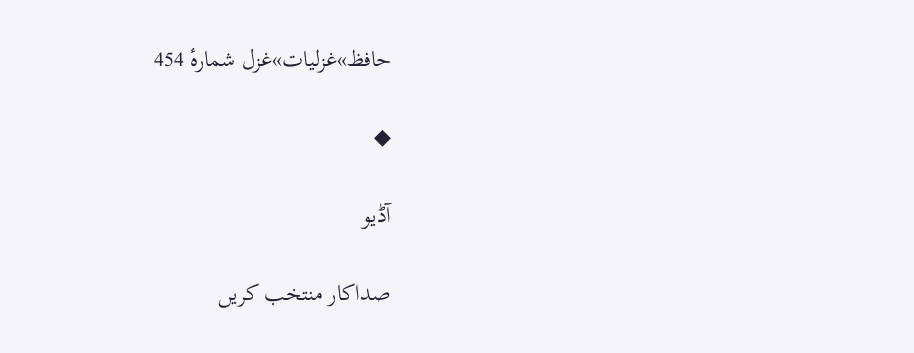حافظ»غزلیات»غزل شمارهٔ 454

◆

آڈیو

صداکار منتخب کریں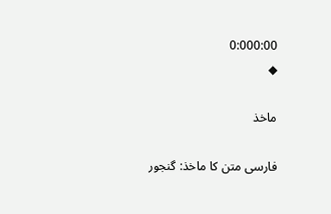0:000:00
◆

ماخذ

فارسی متن کا ماخذ: گنجور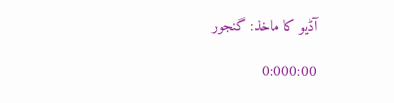آڈیو کا ماخذ: گنجور

0:000:00